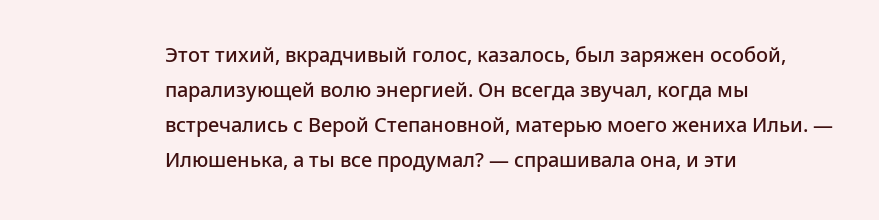Этот тихий, вкрадчивый голос, казалось, был заряжен особой, парализующей волю энергией. Он всегда звучал, когда мы встречались с Верой Степановной, матерью моего жениха Ильи. — Илюшенька, а ты все продумал? — спрашивала она, и эти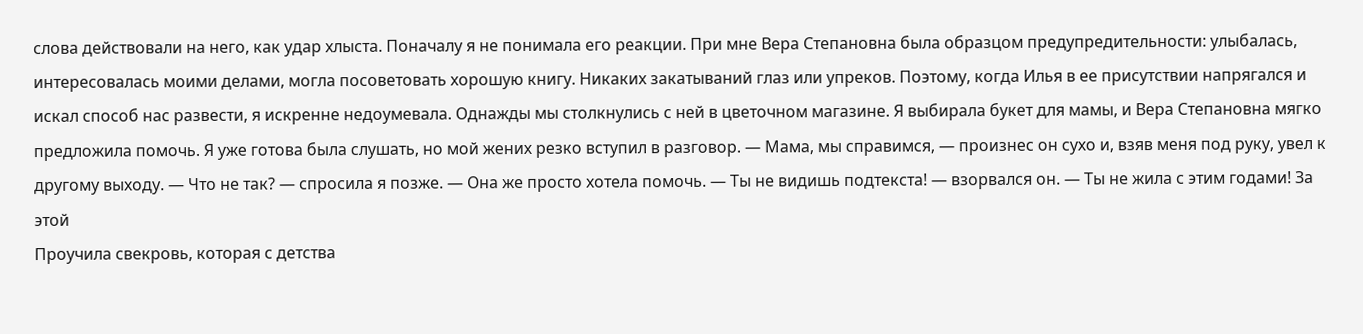слова действовали на него, как удар хлыста. Поначалу я не понимала его реакции. При мне Вера Степановна была образцом предупредительности: улыбалась, интересовалась моими делами, могла посоветовать хорошую книгу. Никаких закатываний глаз или упреков. Поэтому, когда Илья в ее присутствии напрягался и искал способ нас развести, я искренне недоумевала. Однажды мы столкнулись с ней в цветочном магазине. Я выбирала букет для мамы, и Вера Степановна мягко предложила помочь. Я уже готова была слушать, но мой жених резко вступил в разговор. — Мама, мы справимся, — произнес он сухо и, взяв меня под руку, увел к другому выходу. — Что не так? — спросила я позже. — Она же просто хотела помочь. — Ты не видишь подтекста! — взорвался он. — Ты не жила с этим годами! За этой
Проучила свекровь, которая с детства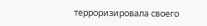терроризировала своего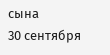сына
30 сентября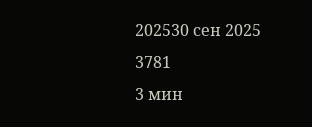202530 сен 2025
3781
3 мин